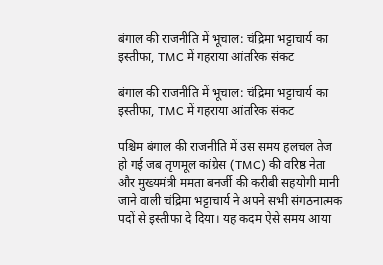बंगाल की राजनीति में भूचाल: चंद्रिमा भट्टाचार्य का इस्तीफा, TMC में गहराया आंतरिक संकट

बंगाल की राजनीति में भूचाल: चंद्रिमा भट्टाचार्य का इस्तीफा, TMC में गहराया आंतरिक संकट

पश्चिम बंगाल की राजनीति में उस समय हलचल तेज हो गई जब तृणमूल कांग्रेस (TMC) की वरिष्ठ नेता और मुख्यमंत्री ममता बनर्जी की करीबी सहयोगी मानी जाने वाली चंद्रिमा भट्टाचार्य ने अपने सभी संगठनात्मक पदों से इस्तीफा दे दिया। यह कदम ऐसे समय आया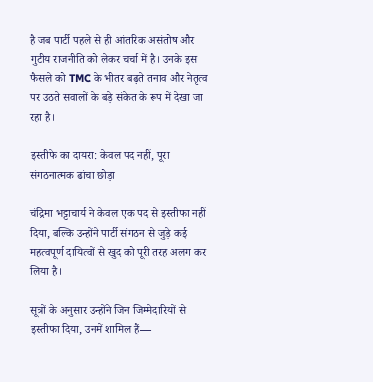है जब पार्टी पहले से ही आंतरिक असंतोष और गुटीय राजनीति को लेकर चर्चा में है। उनके इस फैसले को TMC के भीतर बढ़ते तनाव और नेतृत्व पर उठते सवालों के बड़े संकेत के रूप में देखा जा रहा है।

इस्तीफे का दायरा: केवल पद नहीं, पूरा संगठनात्मक ढांचा छोड़ा

चंद्रिमा भट्टाचार्य ने केवल एक पद से इस्तीफा नहीं दिया, बल्कि उन्होंने पार्टी संगठन से जुड़े कई महत्वपूर्ण दायित्वों से खुद को पूरी तरह अलग कर लिया है।

सूत्रों के अनुसार उन्होंने जिन जिम्मेदारियों से इस्तीफा दिया, उनमें शामिल हैं—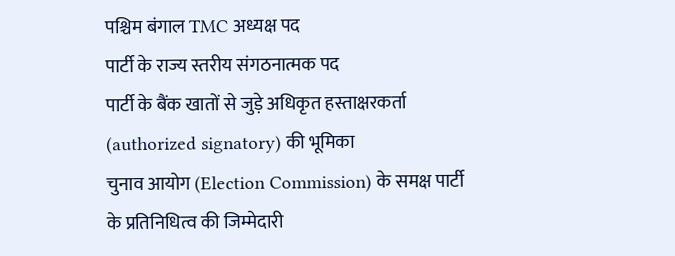पश्चिम बंगाल TMC अध्यक्ष पद
पार्टी के राज्य स्तरीय संगठनात्मक पद
पार्टी के बैंक खातों से जुड़े अधिकृत हस्ताक्षरकर्ता (authorized signatory) की भूमिका
चुनाव आयोग (Election Commission) के समक्ष पार्टी के प्रतिनिधित्व की जिम्मेदारी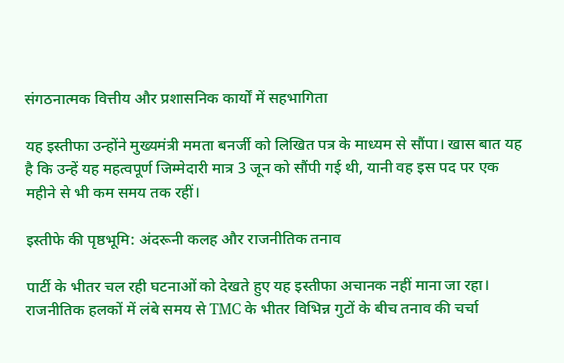संगठनात्मक वित्तीय और प्रशासनिक कार्यों में सहभागिता

यह इस्तीफा उन्होंने मुख्यमंत्री ममता बनर्जी को लिखित पत्र के माध्यम से सौंपा। खास बात यह है कि उन्हें यह महत्वपूर्ण जिम्मेदारी मात्र 3 जून को सौंपी गई थी, यानी वह इस पद पर एक महीने से भी कम समय तक रहीं।

इस्तीफे की पृष्ठभूमि: अंदरूनी कलह और राजनीतिक तनाव

पार्टी के भीतर चल रही घटनाओं को देखते हुए यह इस्तीफा अचानक नहीं माना जा रहा। राजनीतिक हलकों में लंबे समय से TMC के भीतर विभिन्न गुटों के बीच तनाव की चर्चा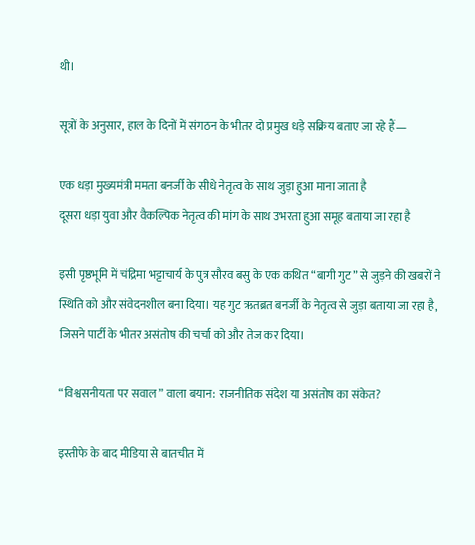थी।

सूत्रों के अनुसार, हाल के दिनों में संगठन के भीतर दो प्रमुख धड़े सक्रिय बताए जा रहे हैं—

एक धड़ा मुख्यमंत्री ममता बनर्जी के सीधे नेतृत्व के साथ जुड़ा हुआ माना जाता है
दूसरा धड़ा युवा और वैकल्पिक नेतृत्व की मांग के साथ उभरता हुआ समूह बताया जा रहा है

इसी पृष्ठभूमि में चंद्रिमा भट्टाचार्य के पुत्र सौरव बसु के एक कथित “बागी गुट” से जुड़ने की खबरों ने स्थिति को और संवेदनशील बना दिया। यह गुट ऋतब्रत बनर्जी के नेतृत्व से जुड़ा बताया जा रहा है, जिसने पार्टी के भीतर असंतोष की चर्चा को और तेज कर दिया।

“विश्वसनीयता पर सवाल” वाला बयान: राजनीतिक संदेश या असंतोष का संकेत?

इस्तीफे के बाद मीडिया से बातचीत में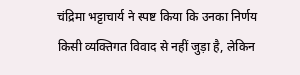चंद्रिमा भट्टाचार्य ने स्पष्ट किया कि उनका निर्णय किसी व्यक्तिगत विवाद से नहीं जुड़ा है, लेकिन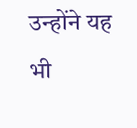उन्होंने यह भी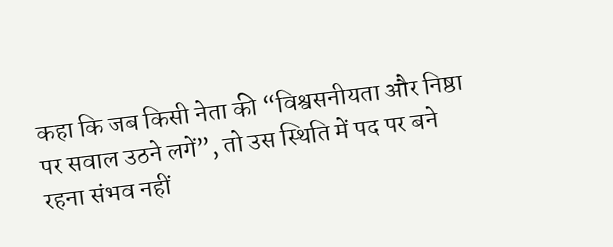कहा कि जब किसी नेता की “विश्वसनीयता और निष्ठा पर सवाल उठने लगें”, तो उस स्थिति में पद पर बने रहना संभव नहीं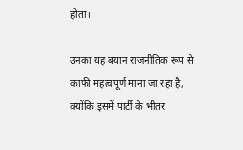होता।

उनका यह बयान राजनीतिक रूप से काफी महत्वपूर्ण माना जा रहा है, क्योंकि इसमें पार्टी के भीतर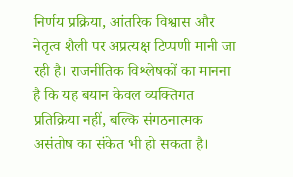निर्णय प्रक्रिया, आंतरिक विश्वास और नेतृत्व शैली पर अप्रत्यक्ष टिप्पणी मानी जा रही है। राजनीतिक विश्लेषकों का मानना है कि यह बयान केवल व्यक्तिगत प्रतिक्रिया नहीं, बल्कि संगठनात्मक असंतोष का संकेत भी हो सकता है।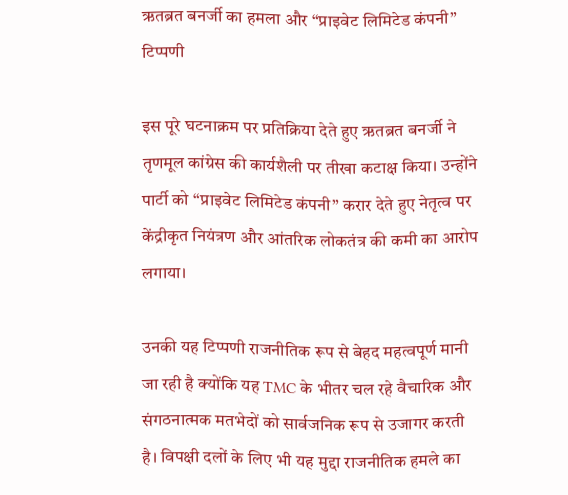ऋतब्रत बनर्जी का हमला और “प्राइवेट लिमिटेड कंपनी” टिप्पणी

इस पूरे घटनाक्रम पर प्रतिक्रिया देते हुए ऋतब्रत बनर्जी ने तृणमूल कांग्रेस की कार्यशैली पर तीखा कटाक्ष किया। उन्होंने पार्टी को “प्राइवेट लिमिटेड कंपनी” करार देते हुए नेतृत्व पर केंद्रीकृत नियंत्रण और आंतरिक लोकतंत्र की कमी का आरोप लगाया।

उनकी यह टिप्पणी राजनीतिक रूप से बेहद महत्वपूर्ण मानी जा रही है क्योंकि यह TMC के भीतर चल रहे वैचारिक और संगठनात्मक मतभेदों को सार्वजनिक रूप से उजागर करती है। विपक्षी दलों के लिए भी यह मुद्दा राजनीतिक हमले का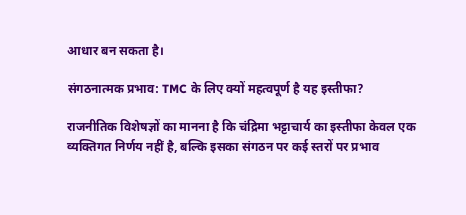आधार बन सकता है।

संगठनात्मक प्रभाव: TMC के लिए क्यों महत्वपूर्ण है यह इस्तीफा?

राजनीतिक विशेषज्ञों का मानना है कि चंद्रिमा भट्टाचार्य का इस्तीफा केवल एक व्यक्तिगत निर्णय नहीं है, बल्कि इसका संगठन पर कई स्तरों पर प्रभाव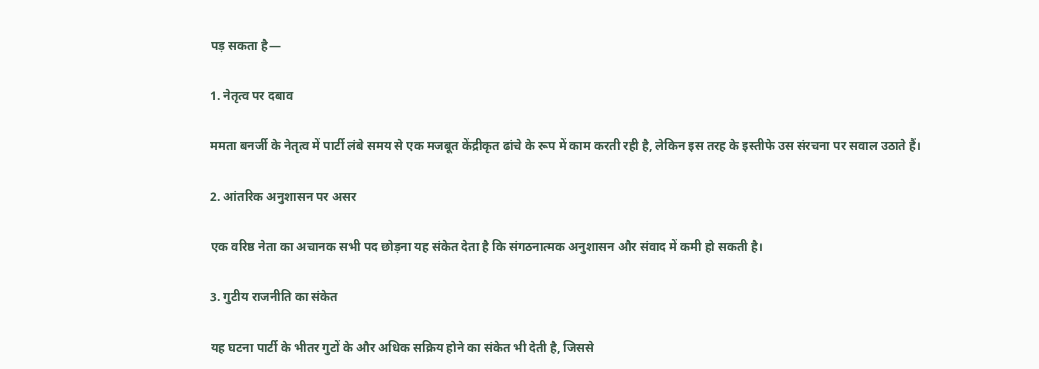पड़ सकता है—

1. नेतृत्व पर दबाव

ममता बनर्जी के नेतृत्व में पार्टी लंबे समय से एक मजबूत केंद्रीकृत ढांचे के रूप में काम करती रही है, लेकिन इस तरह के इस्तीफे उस संरचना पर सवाल उठाते हैं।

2. आंतरिक अनुशासन पर असर

एक वरिष्ठ नेता का अचानक सभी पद छोड़ना यह संकेत देता है कि संगठनात्मक अनुशासन और संवाद में कमी हो सकती है।

3. गुटीय राजनीति का संकेत

यह घटना पार्टी के भीतर गुटों के और अधिक सक्रिय होने का संकेत भी देती है, जिससे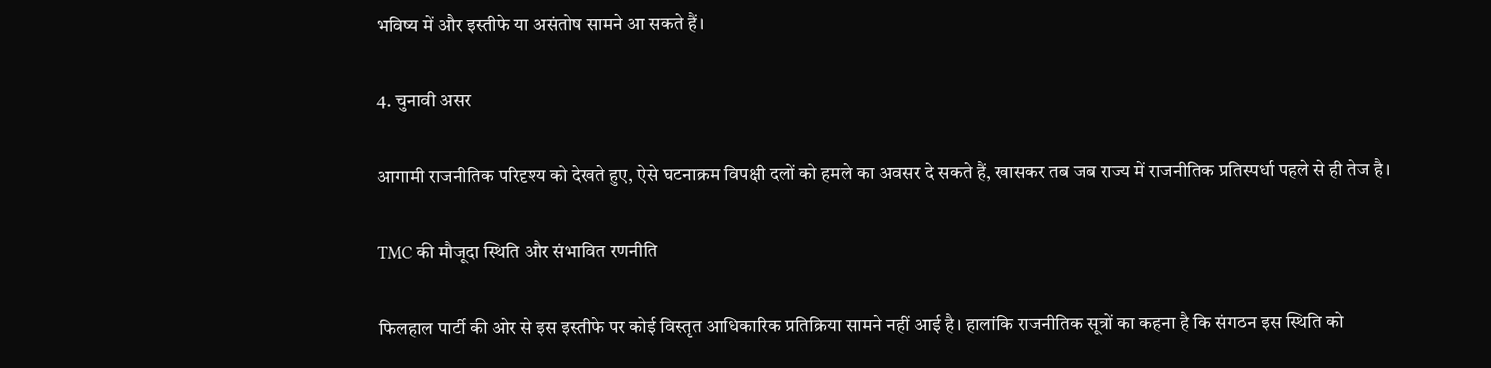भविष्य में और इस्तीफे या असंतोष सामने आ सकते हैं।

4. चुनावी असर

आगामी राजनीतिक परिदृश्य को देखते हुए, ऐसे घटनाक्रम विपक्षी दलों को हमले का अवसर दे सकते हैं, खासकर तब जब राज्य में राजनीतिक प्रतिस्पर्धा पहले से ही तेज है।

TMC की मौजूदा स्थिति और संभावित रणनीति

फिलहाल पार्टी की ओर से इस इस्तीफे पर कोई विस्तृत आधिकारिक प्रतिक्रिया सामने नहीं आई है। हालांकि राजनीतिक सूत्रों का कहना है कि संगठन इस स्थिति को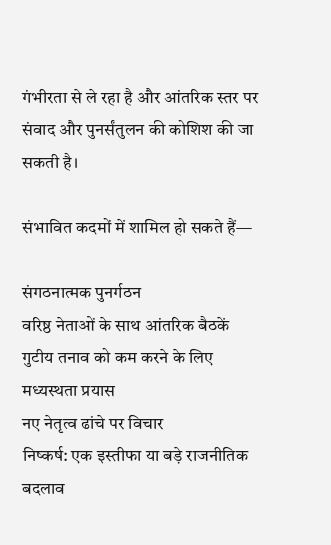गंभीरता से ले रहा है और आंतरिक स्तर पर संवाद और पुनर्संतुलन की कोशिश की जा सकती है।

संभावित कदमों में शामिल हो सकते हैं—

संगठनात्मक पुनर्गठन
वरिष्ठ नेताओं के साथ आंतरिक बैठकें
गुटीय तनाव को कम करने के लिए मध्यस्थता प्रयास
नए नेतृत्व ढांचे पर विचार
निष्कर्ष: एक इस्तीफा या बड़े राजनीतिक बदलाव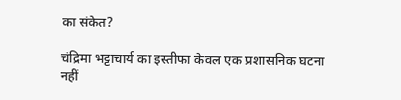का संकेत?

चंद्रिमा भट्टाचार्य का इस्तीफा केवल एक प्रशासनिक घटना नहीं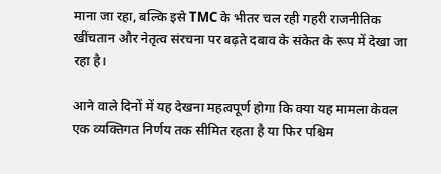माना जा रहा, बल्कि इसे TMC के भीतर चल रही गहरी राजनीतिक खींचतान और नेतृत्व संरचना पर बढ़ते दबाव के संकेत के रूप में देखा जा रहा है।

आने वाले दिनों में यह देखना महत्वपूर्ण होगा कि क्या यह मामला केवल एक व्यक्तिगत निर्णय तक सीमित रहता है या फिर पश्चिम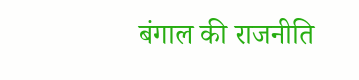बंगाल की राजनीति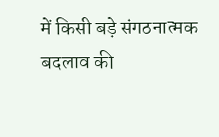में किसी बड़े संगठनात्मक बदलाव की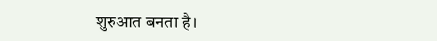शुरुआत बनता है।